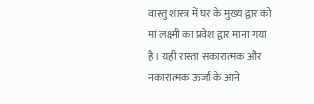वास्तु शास्त्र में घर के मुख्य द्वार को मां लक्ष्मी का प्रवेश द्वार माना गया है। यही रास्ता सकारात्मक और नकारात्मक ऊर्जा के आने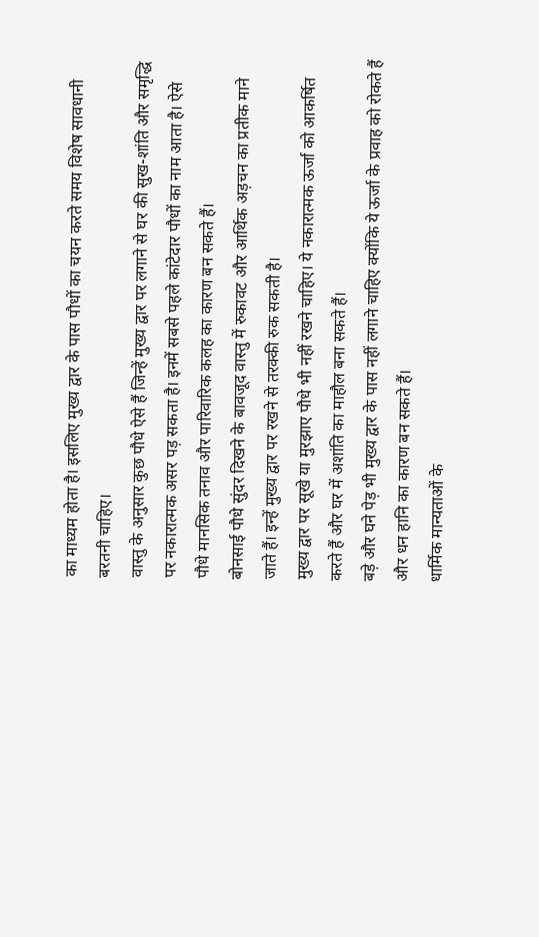का माध्यम होता है। इसलिए मुख्य द्वार के पास पौधों का चयन करते समय विशेष सावधानी बरतनी चाहिए।
वास्तु के अनुसार कुछ पौधे ऐसे हैं जिन्हें मुख्य द्वार पर लगाने से घर की सुख-शांति और समृद्धि पर नकारात्मक असर पड़ सकता है। इनमें सबसे पहले कांटेदार पौधों का नाम आता है। ऐसे पौधे मानसिक तनाव और पारिवारिक कलह का कारण बन सकते हैं।
बोनसाई पौधे सुंदर दिखने के बावजूद वास्तु में रुकावट और आर्थिक अड़चन का प्रतीक माने जाते हैं। इन्हें मुख्य द्वार पर रखने से तरक्की रुक सकती है।
मुख्य द्वार पर सूखे या मुरझाए पौधे भी नहीं रखने चाहिए। ये नकारात्मक ऊर्जा को आकर्षित करते हैं और घर में अशांति का माहौल बना सकते हैं।
बड़े और घने पेड़ भी मुख्य द्वार के पास नहीं लगाने चाहिए क्योंकि ये ऊर्जा के प्रवाह को रोकते हैं और धन हानि का कारण बन सकते हैं।
धार्मिक मान्यताओं के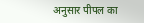अनुसार पीपल का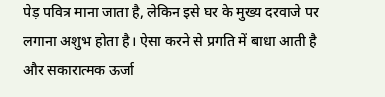पेड़ पवित्र माना जाता है, लेकिन इसे घर के मुख्य दरवाजे पर लगाना अशुभ होता है। ऐसा करने से प्रगति में बाधा आती है और सकारात्मक ऊर्जा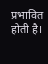प्रभावित होती है।